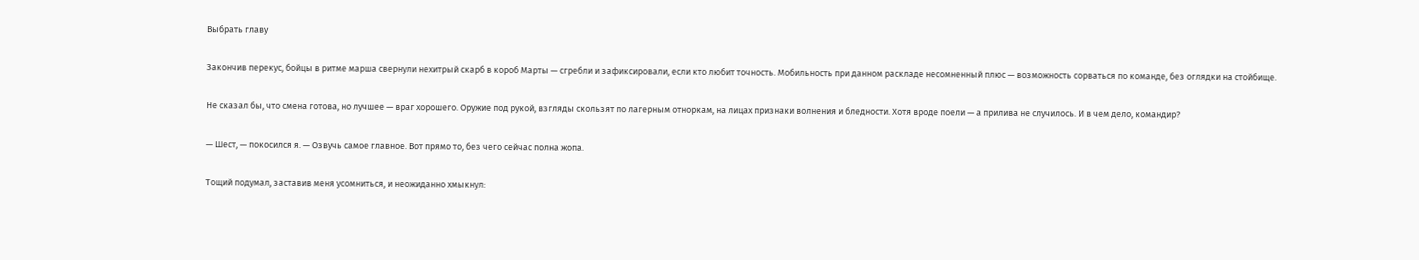Выбрать главу

Закончив перекус, бойцы в ритме марша свернули нехитрый скарб в короб Марты — сгребли и зафиксировали, если кто любит точность. Мобильность при данном раскладе несомненный плюс — возможность сорваться по команде, без оглядки на стойбище.

Не сказал бы, что смена готова, но лучшее — враг хорошего. Оружие под рукой, взгляды скользят по лагерным отноркам, на лицах признаки волнения и бледности. Хотя вроде поели — а прилива не случилось. И в чем дело, командир?

— Шест, — покосился я. — Озвучь самое главное. Вот прямо то, без чего сейчас полна жопа.

Тощий подумал, заставив меня усомниться, и неожиданно хмыкнул: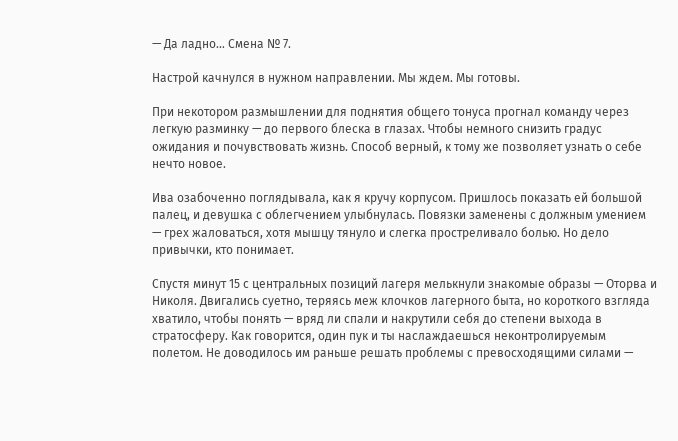— Да ладно… Смена № 7.

Настрой качнулся в нужном направлении. Мы ждем. Мы готовы.

При некотором размышлении для поднятия общего тонуса прогнал команду через легкую разминку — до первого блеска в глазах. Чтобы немного снизить градус ожидания и почувствовать жизнь. Способ верный, к тому же позволяет узнать о себе нечто новое.

Ива озабоченно поглядывала, как я кручу корпусом. Пришлось показать ей большой палец, и девушка с облегчением улыбнулась. Повязки заменены с должным умением — грех жаловаться, хотя мышцу тянуло и слегка простреливало болью. Но дело привычки, кто понимает.

Спустя минут 15 с центральных позиций лагеря мелькнули знакомые образы — Оторва и Николя. Двигались суетно, теряясь меж клочков лагерного быта, но короткого взгляда хватило, чтобы понять — вряд ли спали и накрутили себя до степени выхода в стратосферу. Как говорится, один пук и ты наслаждаешься неконтролируемым полетом. Не доводилось им раньше решать проблемы с превосходящими силами —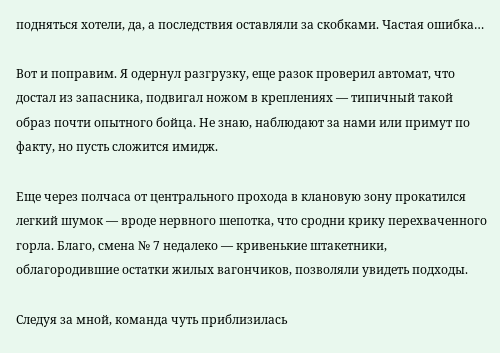подняться хотели, да, а последствия оставляли за скобками. Частая ошибка…

Вот и поправим. Я одернул разгрузку, еще разок проверил автомат, что достал из запасника, подвигал ножом в креплениях — типичный такой образ почти опытного бойца. Не знаю, наблюдают за нами или примут по факту, но пусть сложится имидж.

Еще через полчаса от центрального прохода в клановую зону прокатился легкий шумок — вроде нервного шепотка, что сродни крику перехваченного горла. Благо, смена № 7 недалеко — кривенькие штакетники, облагородившие остатки жилых вагончиков, позволяли увидеть подходы.

Следуя за мной, команда чуть приблизилась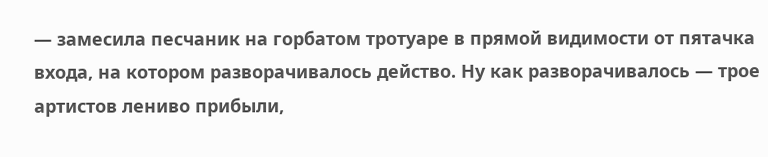— замесила песчаник на горбатом тротуаре в прямой видимости от пятачка входа, на котором разворачивалось действо. Ну как разворачивалось — трое артистов лениво прибыли,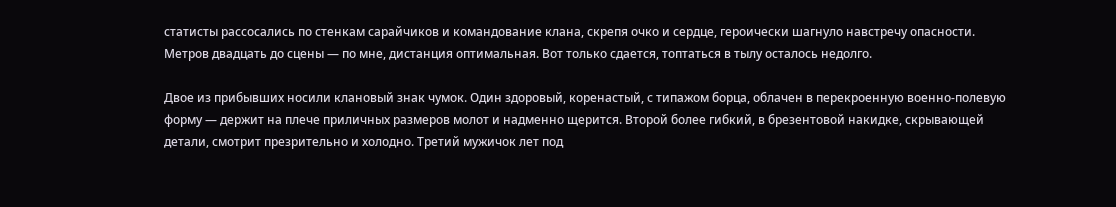статисты рассосались по стенкам сарайчиков и командование клана, скрепя очко и сердце, героически шагнуло навстречу опасности. Метров двадцать до сцены — по мне, дистанция оптимальная. Вот только сдается, топтаться в тылу осталось недолго.

Двое из прибывших носили клановый знак чумок. Один здоровый, коренастый, с типажом борца, облачен в перекроенную военно-полевую форму — держит на плече приличных размеров молот и надменно щерится. Второй более гибкий, в брезентовой накидке, скрывающей детали, смотрит презрительно и холодно. Третий мужичок лет под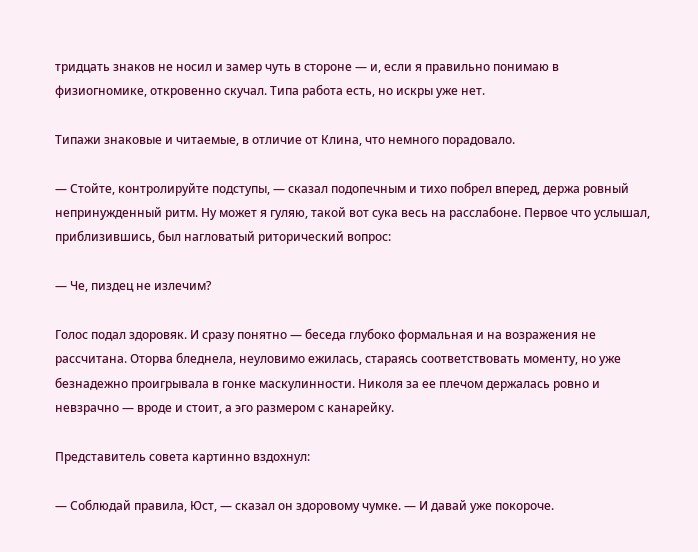тридцать знаков не носил и замер чуть в стороне — и, если я правильно понимаю в физиогномике, откровенно скучал. Типа работа есть, но искры уже нет.

Типажи знаковые и читаемые, в отличие от Клина, что немного порадовало.

— Стойте, контролируйте подступы, — сказал подопечным и тихо побрел вперед, держа ровный непринужденный ритм. Ну может я гуляю, такой вот сука весь на расслабоне. Первое что услышал, приблизившись, был нагловатый риторический вопрос:

— Че, пиздец не излечим?

Голос подал здоровяк. И сразу понятно — беседа глубоко формальная и на возражения не рассчитана. Оторва бледнела, неуловимо ежилась, стараясь соответствовать моменту, но уже безнадежно проигрывала в гонке маскулинности. Николя за ее плечом держалась ровно и невзрачно — вроде и стоит, а эго размером с канарейку.

Представитель совета картинно вздохнул:

— Соблюдай правила, Юст, — сказал он здоровому чумке. — И давай уже покороче.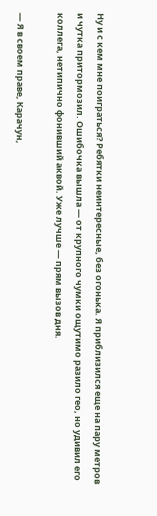Ну и с кем мне поиграться? Ребятки неинтересные, без огонька. Я приблизился еще на пару метров и чутка притормозил. Ошибочка вышла — от крупного чумки ощутимо разило гео, но удивил его коллега, нетипично фонивший аквой. Уже лучше — прям вызов дня.

— Я в своем праве, Карачун,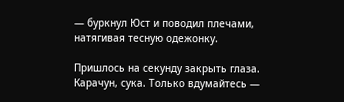— буркнул Юст и поводил плечами, натягивая тесную одежонку.

Пришлось на секунду закрыть глаза. Карачун, сука. Только вдумайтесь —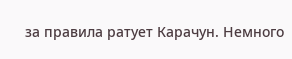за правила ратует Карачун. Немного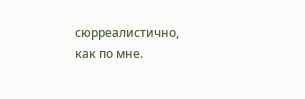сюрреалистично, как по мне.